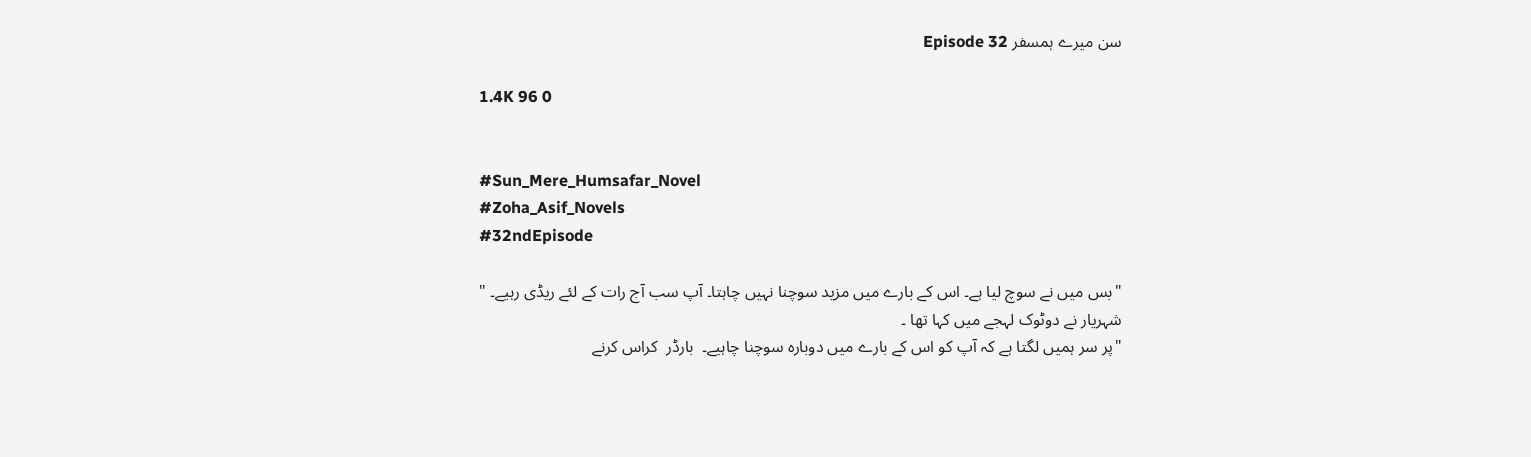سن میرے ہمسفر Episode 32

1.4K 96 0


#Sun_Mere_Humsafar_Novel
#Zoha_Asif_Novels
#32ndEpisode

"بس میں نے سوچ لیا ہے۔ اس کے بارے میں مزید سوچنا نہیں چاہتا۔ آپ سب آج رات کے لئے ریڈی رہیے۔ "
شہریار نے دوٹوک لہجے میں کہا تھا ۔
"پر سر ہمیں لگتا ہے کہ آپ کو اس کے بارے میں دوبارہ سوچنا چاہیے۔  بارڈر  کراس کرنے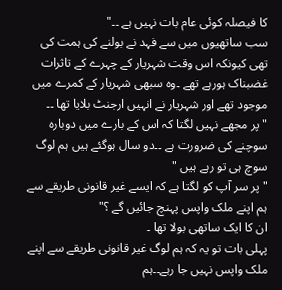کا فیصلہ کوئی عام بات نہیں ہے ۔۔"
سب ساتھیوں میں سے فہد نے بولنے کی ہمت کی تھی کیونکہ اس وقت شہریار کے چہرے کے تاثرات غضبناک ہورہے تھے ۔وہ سبھی شہریار کے کمرے میں موجود تھے اور شہریار نے انہیں ارجنٹ بلایا تھا ۔۔
"پر مجھے نہیں لگتا کہ اس کے بارے میں دوبارہ سوچنے کی ضرورت ہے ۔۔دو سال ہوگئے ہیں ہم لوگ سوچ ہی تو رہے ہیں "
"پر سر آپ کو لگتا ہے کہ ایسے غیر قانونی طریقے سے ہم اپنے ملک واپس پہنچ جائیں گے ؟"
ان کا ایک ساتھی بولا تھا ۔
پہلی بات تو یہ کہ ہم لوگ غیر قانونی طریقے سے اپنے ملک واپس نہیں جا رہے۔۔ہم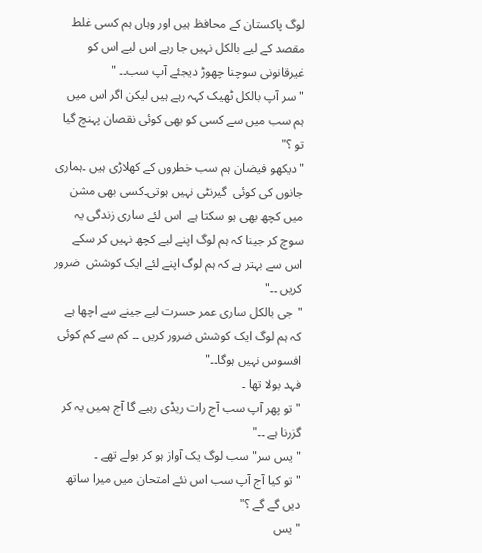لوگ پاکستان کے محافظ ہیں اور وہاں ہم کسی غلط مقصد کے لیے بالکل نہیں جا رہے اس لیے اس کو غیرقانونی سوچنا چھوڑ دیجئے آپ سب۔۔ "
"سر آپ بالکل ٹھیک کہہ رہے ہیں لیکن اگر اس میں ہم سب میں سے کسی کو بھی کوئی نقصان پہنچ گیا تو ؟"
"دیکھو فیضان ہم سب خطروں کے کھلاڑی ہیں ۔ہماری جانوں کی کوئی  گیرنٹی نہیں ہوتی۔کسی بھی مشن میں کچھ بھی ہو سکتا ہے  اس لئے ساری زندگی یہ سوچ کر جینا کہ ہم لوگ اپنے لیے کچھ نہیں کر سکے اس سے بہتر ہے کہ ہم لوگ اپنے لئے ایک کوشش  ضرور کریں ۔۔"
"جی بالکل ساری عمر حسرت لیے جینے سے اچھا ہے کہ ہم لوگ ایک کوشش ضرور کریں ۔۔ کم سے کم کوئی افسوس نہیں ہوگا۔۔"
فہد بولا تھا ۔
"تو پھر آپ سب آج رات ریڈی رہیے گا آج ہمیں یہ کر گزرنا ہے ۔۔"
"یس سر" سب لوگ یک آواز ہو کر بولے تھے ۔
"تو کیا آج آپ سب اس نئے امتحان میں میرا ساتھ دیں گے گے ؟"
"یس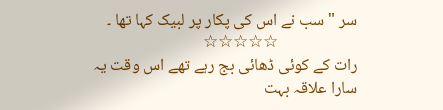سر "سب نے اس کی پکار پر لبیک کہا تھا ۔
                     ☆☆☆☆☆
رات کے کوئی ڈھائی بج رہے تھے اس وقت یہ سارا علاقہ بہت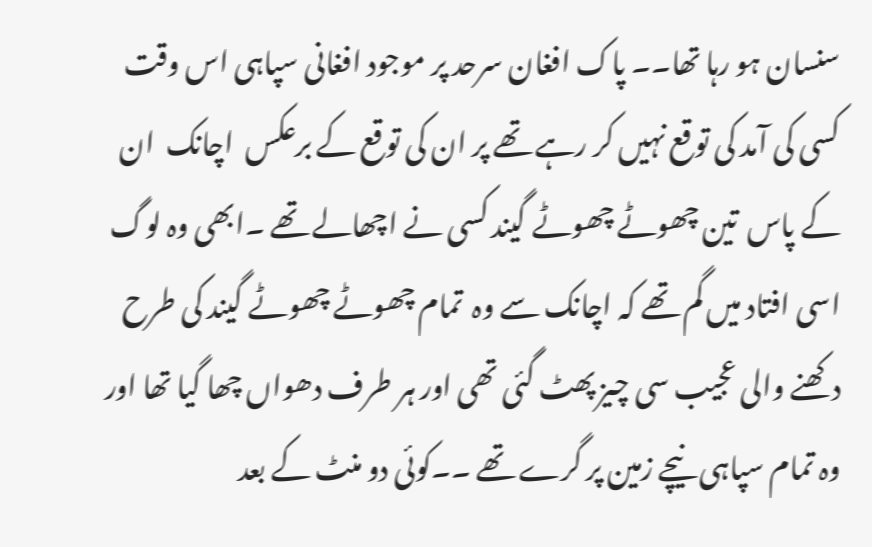سنسان ہو رہا تھا۔۔ پاک افغان سرحد پر موجود افغانی سپاہی اس وقت کسی کی آمد کی توقع نہیں کر رہے تھے پر ان کی توقع کے برعکس  اچانک  ان کے پاس  تین چھوٹے چھوٹے گیند کسی نے اچھالے تھے ۔ابھی وہ لوگ اسی افتاد میں گم تھے کہ اچانک سے وہ  تمام چھوٹے چھوٹے گیند کی طرح دکھنے والی عجیب سی چیز پھٹ گئی تھی اور ہر طرف دھواں چھا گیا تھا اور وہ تمام سپاہی نیچے زمین پر گرے تھے ۔۔کوئی دو منٹ کے بعد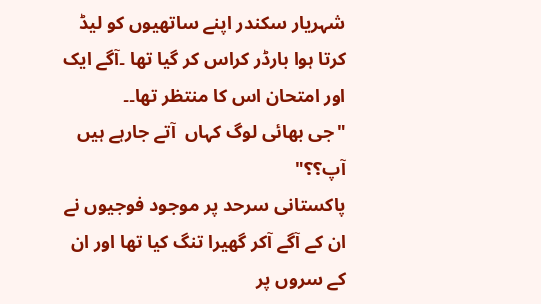شہریار سکندر اپنے ساتھیوں کو لیڈ کرتا ہوا بارڈر کراس کر گیا تھا ۔آگے ایک اور امتحان اس کا منتظر تھا۔۔
"جی بھائی لوگ کہاں  آتے جارہے ہیں آپ؟؟"
پاکستانی سرحد پر موجود فوجیوں نے ان کے آگے آکر گھیرا تنگ کیا تھا اور ان کے سروں پر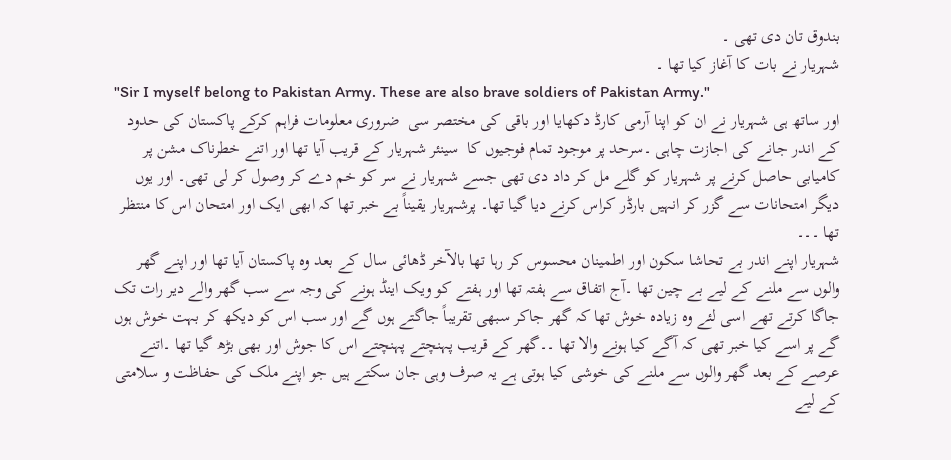بندوق تان دی تھی ۔
شہریار نے بات کا آغاز کیا تھا ۔
"Sir I myself belong to Pakistan Army. These are also brave soldiers of Pakistan Army."
اور ساتھ ہی شہریار نے ان کو اپنا آرمی کارڈ دکھایا اور باقی کی مختصر سی  ضروری معلومات فراہم کرکے پاکستان کی حدود کے اندر جانے کی اجازت چاہی ۔سرحد پر موجود تمام فوجیوں کا  سینئر شہریار کے قریب آیا تھا اور اتنے خطرناک مشن پر کامیابی حاصل کرنے پر شہریار کو گلے مل کر داد دی تھی جسے شہریار نے سر کو خم دے کر وصول کر لی تھی۔ اور یوں دیگر امتحانات سے گزر کر انہیں بارڈر کراس کرنے دیا گیا تھا۔ پرشہریار یقیناً بے خبر تھا کہ ابھی ایک اور امتحان اس کا منتظر تھا ۔۔۔
شہریار اپنے اندر بے تحاشا سکون اور اطمینان محسوس کر رہا تھا بالآخر ڈھائی سال کے بعد وہ پاکستان آیا تھا اور اپنے گھر والوں سے ملنے کے لیے بے چین تھا ۔آج اتفاق سے ہفتہ تھا اور ہفتے کو ویک اینڈ ہونے کی وجہ سے سب گھر والے دیر رات تک جاگا کرتے تھے اسی لئے وہ زیادہ خوش تھا کہ گھر جاکر سبھی تقریباً جاگتے ہوں گے اور سب اس کو دیکھ کر بہت خوش ہوں گے پر اسے کیا خبر تھی کہ آگے کیا ہونے والا تھا ۔۔گھر کے قریب پہنچتے پہنچتے اس کا جوش اور بھی بڑھ گیا تھا ۔اتنے عرصے کے بعد گھر والوں سے ملنے کی خوشی کیا ہوتی ہے یہ صرف وہی جان سکتے ہیں جو اپنے ملک کی حفاظت و سلامتی کے لیے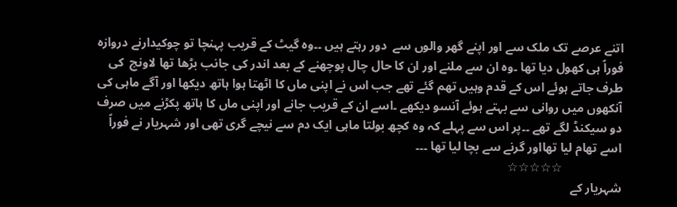اتنے عرصے تک ملک سے اور اپنے گھر والوں سے  دور رہتے ہیں ۔۔وہ گیٹ کے قریب پہنچا تو چوکیدارنے دروازہ فوراً ہی کھول دیا تھا ۔وہ ان سے ملنے اور ان کا حال چال پوچھنے کے بعد اندر کی جانب بڑھا تھا لاونج  کی طرف جاتے ہوئے اس کے قدم وہیں تھم گئے تھے جب اس نے اپنی ماں کا اٹھتا ہوا ہاتھ دیکھا اور آگے ماہی کی آنکھوں میں روانی سے بہتے ہوئے آنسو دیکھے ۔اسے ان کے قریب جانے اور اپنی ماں کا ہاتھ پکڑنے میں صرف دو سیکنڈ لگے تھے ۔۔پر اس سے پہلے کہ وہ کچھ بولتا ماہی ایک دم سے نیچے گری تھی اور شہریار نے فوراً اسے تھام لیا تھااور گرنے سے بچا لیا تھا ۔۔۔
                   ☆☆☆☆☆
شہریار کے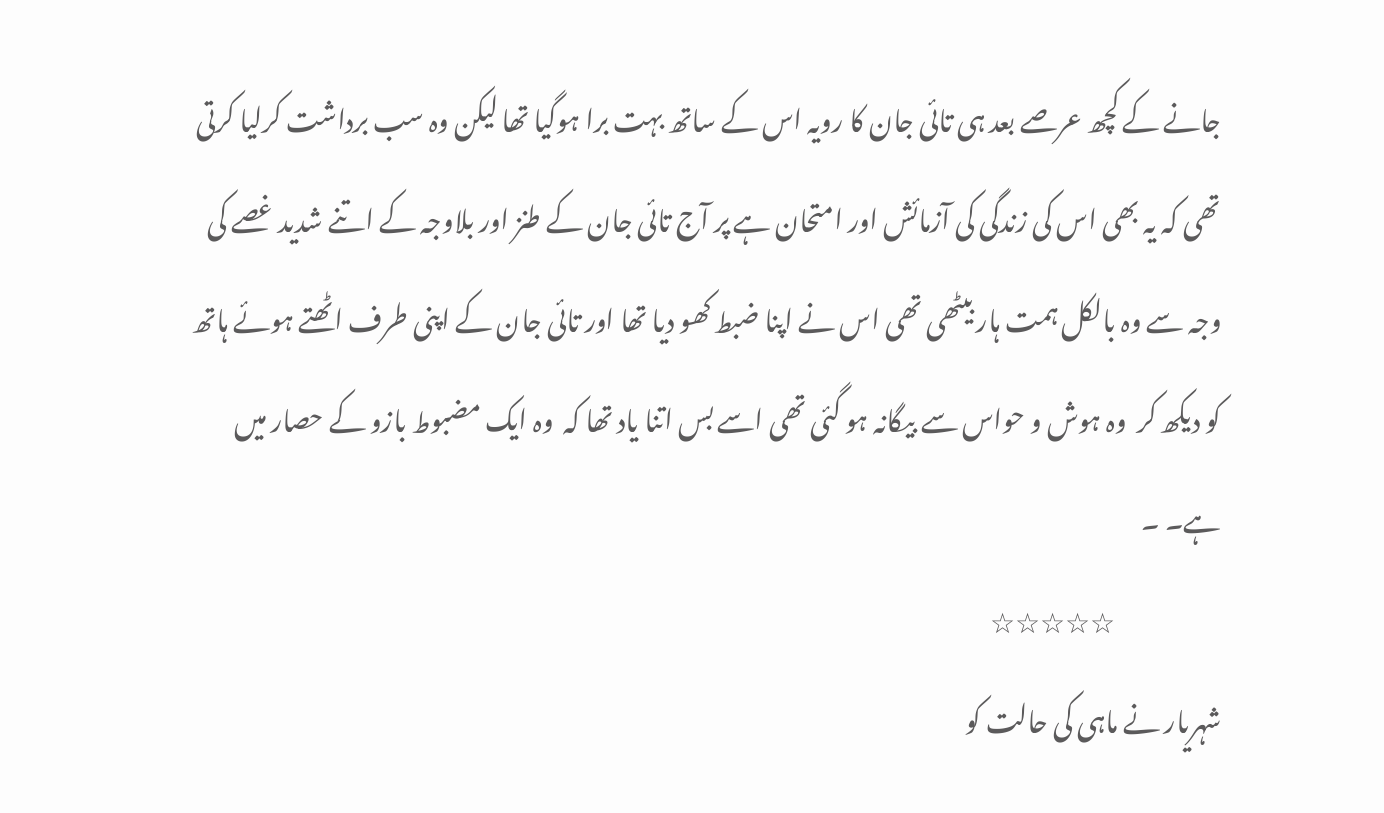جانے کے کچھ عرصے بعد ہی تائی جان کا رویہ اس کے ساتھ بہت برا ہوگیا تھا لیکن وہ سب برداشت کرلیا کرتی تھی کہ یہ بھی اس کی زندگی کی آزمائش اور امتحان ہے پر آج تائی جان کے طنز اور بلاوجہ کے اتنے شدید غصے کی وجہ سے وہ بالکل ہمت ہار بیٹھی تھی اس نے اپنا ضبط کھو دیا تھا اور تائی جان کے اپنی طرف اٹھتے ہوئے ہاتھ کو دیکھ کر  وہ ہوش و حواس سے بیگانہ ہو گئی تھی اسے بس اتنا یاد تھا کہ  وہ ایک مضبوط بازو کے حصار میں ہے۔ ۔
                     ☆☆☆☆☆
شہریار نے ماہی کی حالت کو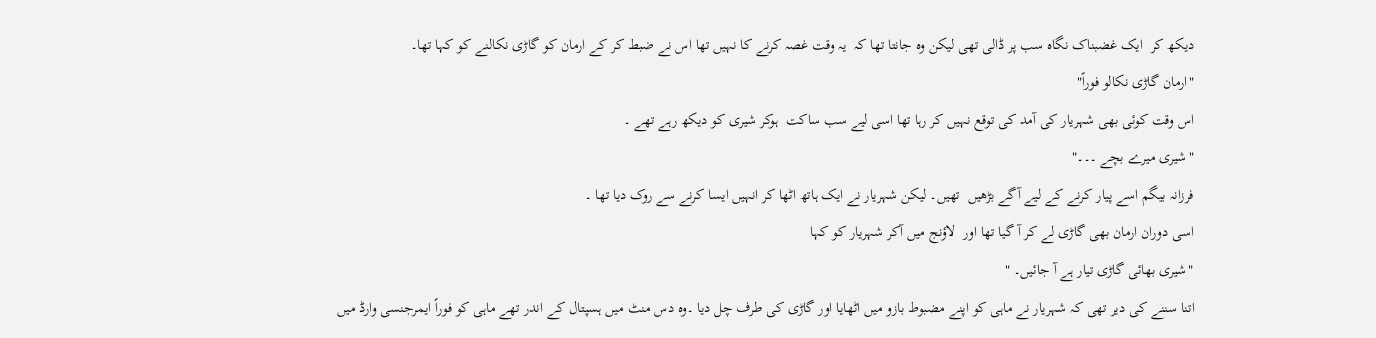دیکھ کر  ایک غضبناک نگاہ سب پر ڈالی تھی لیکن وہ جانتا تھا کہ  یہ وقت غصہ کرنے کا نہیں تھا اس نے ضبط کر کے ارمان کو گاڑی نکالنے کو کہا تھا۔
"ارمان گاڑی نکالو فوراً"
اس وقت کوئی بھی شہریار کی آمد کی توقع نہیں کر رہا تھا اسی لیے سب ساکت  ہوکر شیری کو دیکھ رہے تھے ۔
"شیری میرے بچے ۔۔۔"
فرزانہ بیگم اسے پیار کرنے کے لیے آگے بڑھیں  تھیں۔ لیکن شہریار نے ایک ہاتھ اٹھا کر انہیں ایسا کرنے سے روک دیا تھا ۔
اسی دوران ارمان بھی گاڑی لے کر آ گیا تھا اور  لاؤنج میں آکر شہریار کو کہا
"شیری بھائی گاڑی تیار ہے آ جائیں۔ "
اتنا سننے کی دیر تھی کہ شہریار نے ماہی کو اپنے مضبوط بازو میں اٹھایا اور گاڑی کی طرف چل دیا ۔وہ دس منٹ میں ہسپتال کے اندر تھے ماہی کو فوراً ایمرجنسی وارڈ میں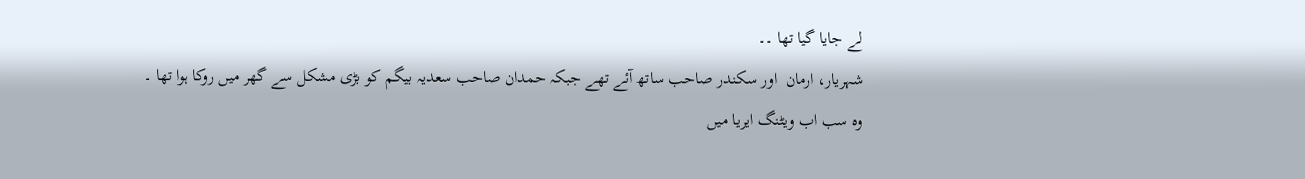لے جایا گیا تھا ۔۔
شہریار، ارمان  اور سکندر صاحب ساتھ آئے تھے جبکہ حمدان صاحب سعدیہ بیگم کو بڑی مشکل سے گھر میں روکا ہوا تھا ۔
وہ سب اب ویٹنگ ایریا میں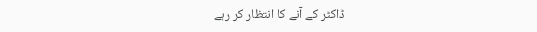ڈاکٹر کے آنے کا انتظار کر رہے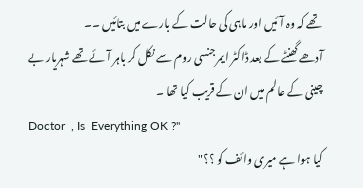تھے کہ وہ آئیں اور ماہی کی حالت کے بارے میں بتائیں ۔۔
آدھے گھنٹے کے بعد ڈاکٹر ایمرجنسی روم سے نکل کر باہر آئے تھے شہریار بے چینی کے عالم میں ان کے قریب کیا تھا ۔
Doctor  , Is  Everything OK ?"
کیا ہوا ہے میری وائف کو ؟؟"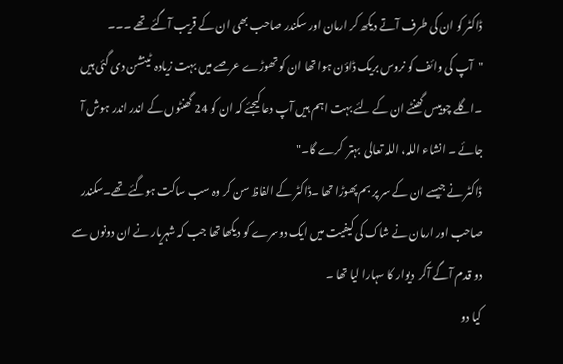ڈاکٹر کو ان کی طرف آتے دیکھ کر ارمان اور سکندر صاحب بھی ان کے قریب آگئے تھے ۔۔۔
"آپ کی وائف کو نروس بریک ڈاؤن ہوا تھا ان کو تھوڑے عرصے میں بہت زیادہ  ٹینشن دی گئی ہیں ۔اگلے چوبیس گھنٹے ان کے لئے بہت اہم ہیں آپ دعا کیجئے کہ ان کو 24 گھنٹوں کے اندر اندر ہوش آ جائے ۔ انشاء اللہ، اللہ تعالی  بہتر  کرے گا۔"
ڈاکٹر نے جیسے ان کے سر پر بم پھوڑا تھا ۔ڈاکٹر کے الفاظ سن کر وہ سب ساکت ہوگئے تھے۔سکندر صاحب اور ارمان نے شاک کی کیفیت میں ایک دوسرے کو دیکھا تھا جب کہ شہریار نے ان دونوں سے دو قدم آگے آکر  دیوار کا سہارا لیا تھا ۔
کیا دو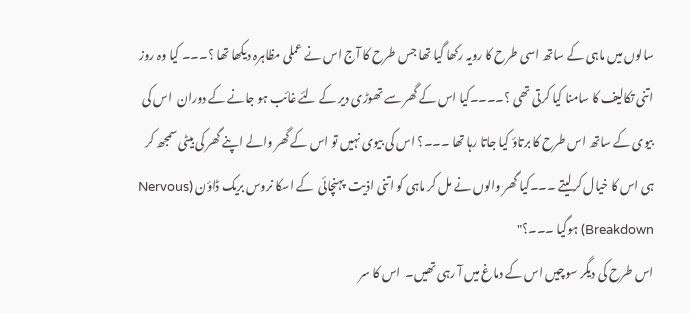سالوں میں ماہی کے ساتھ اسی طرح کا رویہ رکھا گیا تھا جس طرح کا آج اس نے عملی مظاہرہ دیکھا تھا ؟۔۔۔ کیا وہ روز اتنی تکالیف کا سامنا کیا کرتی تھی ؟۔۔۔۔کیا اس کے گھر سے تھوڑی دیر کے لئے غائب ہو جانے کے دوران  اس کی بیوی کے ساتھ اس طرح کا برتاؤ کیا جاتا رہا تھا ۔۔۔؟ اس کی بیوی نہیں تو اس کے گھر والے اپنے گھر کی بیٹی سمجھ کر ہی اس کا خیال کرلیتے ۔۔۔کیا گھر والوں نے مل کر ماہی کو اتنی اذیت  پہنچائی  کے اسکا نروس بریک ڈاؤن (Nervous
Breakdown) ہوگیا ۔۔۔؟"
اس طرح کی دیگر سوچیں اس کے دماغ میں آ رہی تھیں۔  اس کا سر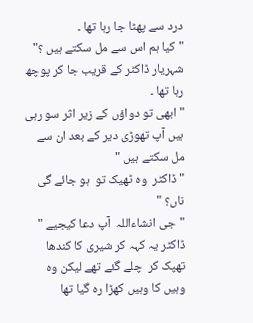درد سے پھٹا جا رہا تھا ۔
"کیا ہم اس سے مل سکتے ہیں ؟"
شہریار ڈاکٹر کے قریب جا کر پوچھ رہا تھا ۔
"ابھی تو دواؤں کے زیر اثر سو رہی ہیں آپ تھوڑی دیر کے بعد ان سے مل سکتے ہیں "
"ڈاکٹر  وہ ٹھیک تو  ہو جائے گی ناں؟ "
"جی انشاءاللہ  آپ دعا کیجیے "
ڈاکٹر یہ کہہ کر شیری کا کندھا تھپک کر  چلے گئے تھے لیکن وہ وہیں کا وہیں کھڑا رہ گیا تھا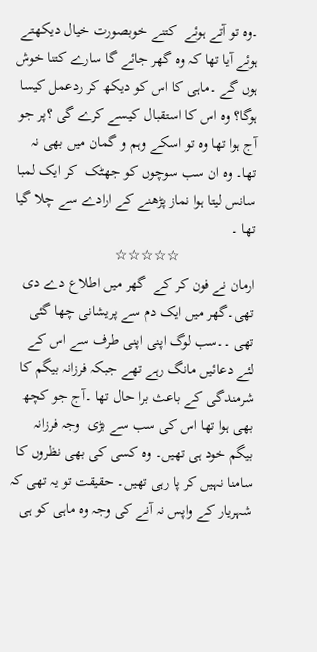۔وہ تو آتے ہوئے  کتنے خوبصورت خیال دیکھتے ہوئے آیا تھا کہ وہ گھر جائے گا سارے کتنا خوش ہوں گے ۔ماہی کا اس کو دیکھ کر ردعمل کیسا ہوگا؟ وہ اس کا استقبال کیسے کرے گی ؟پر جو آج ہوا تھا وہ تو اسکے وہم و گمان میں بھی نہ تھا۔ وہ ان سب سوچوں کو جھٹک  کر ایک لمبا سانس لیتا ہوا نماز پڑھنے کے ارادے سے چلا گیا تھا ۔
                    ☆☆☆☆☆
ارمان نے فون کر کے  گھر میں اطلاع دے دی تھی۔گھر میں ایک دم سے پریشانی چھا گئی تھی ۔۔سب لوگ اپنی اپنی طرف سے اس کے لئے دعائیں مانگ رہے تھے جبکہ فرزانہ بیگم کا شرمندگی کے باعث برا حال تھا ۔آج جو کچھ بھی ہوا تھا اس کی سب سے بڑی  وجہ فرزانہ بیگم خود ہی تھیں۔ وہ کسی کی بھی نظروں کا  سامنا نہیں کر پا رہی تھیں۔ حقیقت تو یہ تھی کہ شہریار کے واپس نہ آنے کی وجہ وہ ماہی کو ہی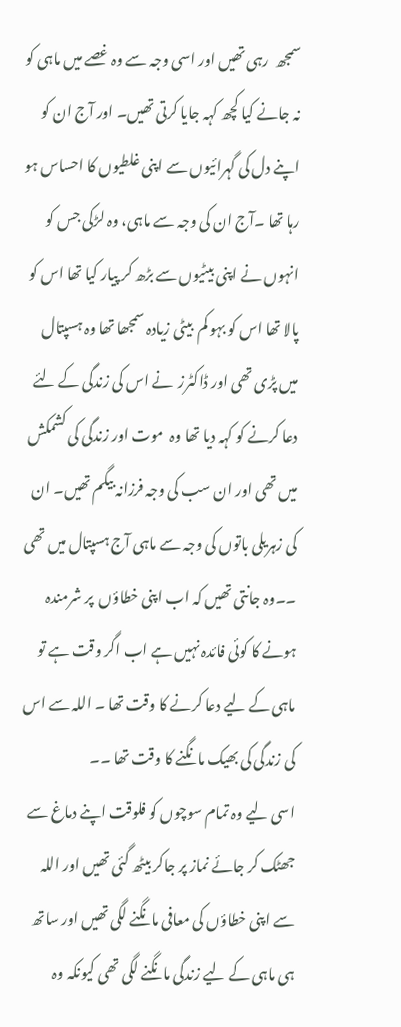سمجھ  رہی تھیں اور اسی وجہ سے وہ غصے میں ماہی کو نہ جانے کیا کچھ کہہ جایا کرتی تھیں۔ اور آج ان کو اپنے دل کی گہرائیوں سے اپنی غلطیوں کا احساس ہو رہا تھا ۔آج ان کی وجہ سے ماہی، وہ لڑکی جس کو انہوں نے اپنی بیٹیوں سے بڑھ کر پیار کیا تھا اس کو پالا تھا اس کو بہو کم  بیٹی زیادہ سمجھا تھا وہ ہسپتال میں پڑی تھی اور ڈاکٹرز  نے اس کی زندگی کے لئے دعا کرنے کو کہہ دیا تھا وہ  موت اور زندگی کی کشمکش میں تھی اور ان سب کی وجہ فرزانہ بیگم تھیں۔ ان کی زہریلی باتوں کی وجہ سے ماہی آج ہسپتال میں تھی ۔۔وہ جانتی تھیں کہ اب اپنی خطاؤں  پر شرمندہ ہونے کا کوئی فائدہ نہیں ہے اب اگر وقت ہے تو ماہی کے لیے دعا کرنے کا وقت تھا ۔ اللہ سے اس کی زندگی کی بھیک مانگنے کا وقت تھا ۔۔
اسی لیے وہ تمام سوچوں کو فلوقت اپنے دماغ سے جھٹک کر جائے نماز پر جاکر بیٹھ گئی تھیں اور اللہ سے اپنی خطاؤں کی معافی مانگنے لگی تھیں اور ساتھ ہی ماہی کے لیے زندگی مانگنے لگی تھی کیونکہ وہ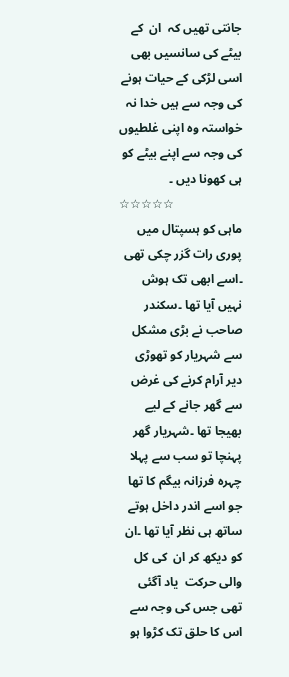جانتی تھیں کہ  ان  کے بیٹے کی سانسیں بھی اسی لڑکی کے حیات ہونے کی وجہ سے ہیں خدا نہ خواستہ وہ اپنی غلطیوں کی وجہ سے اپنے بیٹے کو ہی کھونا دیں ۔
                      ☆☆☆☆☆
ماہی کو ہسپتال میں پوری رات گزر چکی تھی ۔اسے ابھی تک ہوش نہیں آیا تھا ۔سکندر صاحب نے بڑی مشکل سے شہریار کو تھوڑی دیر آرام کرنے کی غرض سے گھر جانے کے لیے بھیجا تھا ۔شہریار گھر پہنچا تو سب سے پہلا چہرہ فرزانہ بیگم کا تھا جو اسے اندر داخل ہوتے ساتھ ہی نظر آیا تھا ۔ان کو دیکھ کر ان  کی کل والی حرکت  یاد آگئی تھی جس کی وجہ سے اس کا حلق تک کڑوا ہو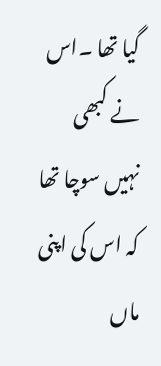گیا تھا ۔اس نے کبھی نہیں سوچا تھا کہ اس کی اپنی ماں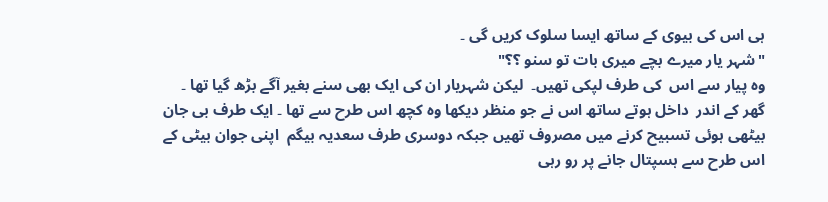ہی اس کی بیوی کے ساتھ ایسا سلوک کریں گی ۔
"شہر یار میرے بچے میری بات تو سنو ؟؟"
وہ پیار سے اس  کی طرف لپکی تھیں۔  لیکن شہریار ان کی ایک بھی سنے بغیر آگے بڑھ گیا تھا ۔ گھر کے اندر  داخل ہوتے ساتھ اس نے جو منظر دیکھا وہ کچھ اس طرح سے تھا ۔ ایک طرف بی جان بیٹھی ہوئی تسبیح کرنے میں مصروف تھیں جبکہ دوسری طرف سعدیہ بیگم  اپنی جوان بیٹی کے اس طرح سے ہسپتال جانے پر رو رہی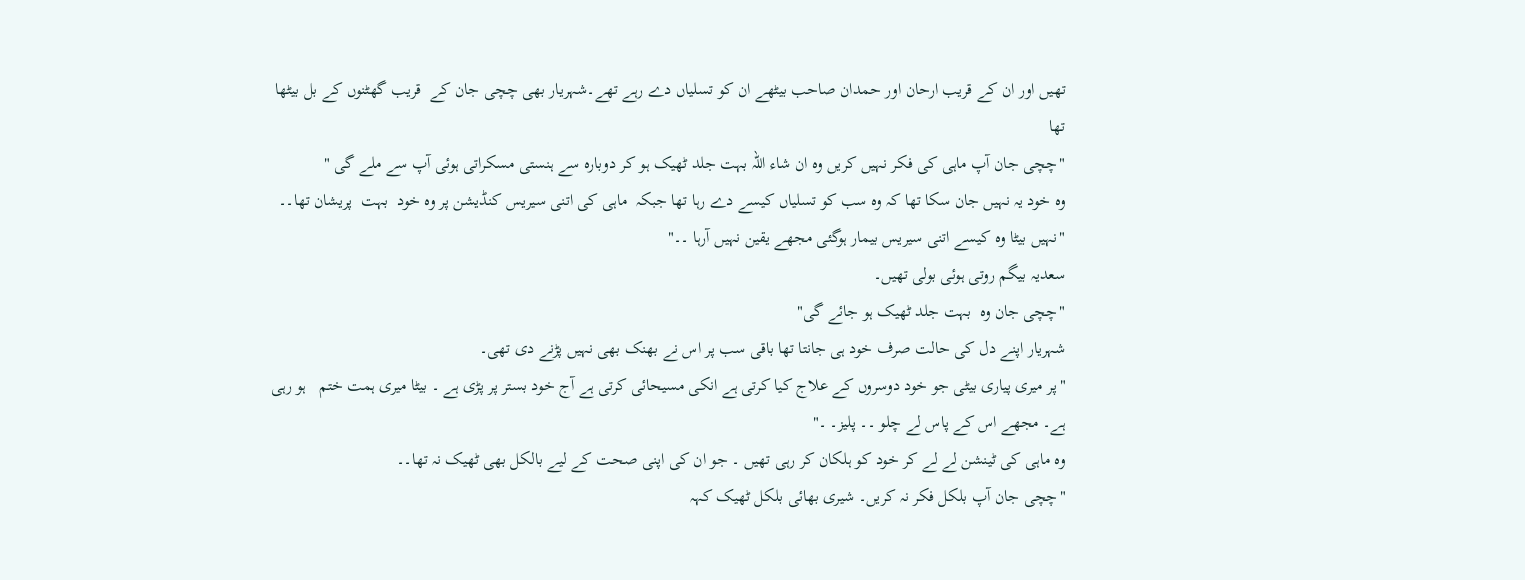تھیں اور ان کے قریب ارحان اور حمدان صاحب بیٹھے ان کو تسلیاں دے رہے تھے۔شہریار بھی چچی جان کے  قریب گھٹنوں کے بل بیٹھا تھا
"چچی جان آپ ماہی کی فکر نہیں کریں وہ ان شاء اللہ بہت جلد ٹھیک ہو کر دوبارہ سے ہنستی مسکراتی ہوئی آپ سے ملے گی "
وہ خود یہ نہیں جان سکا تھا کہ وہ سب کو تسلیاں کیسے دے رہا تھا جبکہ  ماہی کی اتنی سیریس کنڈیشن پر وہ خود  بہت  پریشان تھا۔۔
"نہیں بیٹا وہ کیسے اتنی سیریس بیمار ہوگئی مجھے یقین نہیں آرہا ۔۔"
سعدیہ بیگم روتی ہوئی بولی تھیں۔
"چچی جان وہ  بہت جلد ٹھیک ہو جائے گی"
شہریار اپنے دل کی حالت صرف خود ہی جانتا تھا باقی سب پر اس نے بھنک بھی نہیں پڑنے دی تھی۔
"پر میری پیاری بیٹی جو خود دوسروں کے علاج کیا کرتی ہے انکی مسیحائی کرتی ہے آج خود بستر پر پڑی ہے ۔ بیٹا میری ہمت ختم   ہو رہی ہے۔ مجھے اس کے پاس لے چلو ۔۔ پلیز۔ ۔"
وہ ماہی کی ٹینشن لے لے کر خود کو ہلکان کر رہی تھیں ۔ جو ان کی اپنی صحت کے لیے بالکل بھی ٹھیک نہ تھا۔۔
"چچی جان آپ بلکل فکر نہ کریں۔ شیری بھائی بلکل ٹھیک کہہ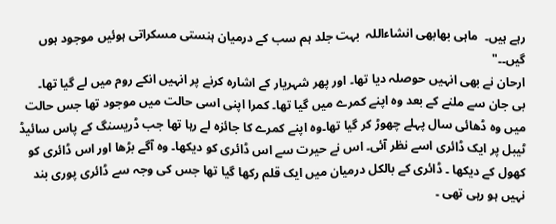رہے ہیں۔  ماہی بھابھی انشاءاللہ  بہت جلد ہم سب کے درمیان ہنستی مسکراتی ہوئیں موجود ہوں گیں۔۔"
ارحان نے بھی انہیں حوصلہ دیا تھا۔ اور پھر شہریار کے اشارہ کرنے پر انہیں انکے روم میں لے گیا تھا۔
بی جان سے ملنے کے بعد وہ اپنے کمرے میں گیا تھا۔ کمرا اپنی اسی حالت میں موجود تھا جس حالت میں وہ ڈھائی سال پہلے چھوڑ کر گیا تھا۔وہ اپنے کمرے کا جائزہ لے رہا تھا جب ڈریسنگ کے پاس سائیڈ ٹیبل پر ایک ڈائری اسے نظر آئی۔ اس نے حیرت سے اس ڈائری کو دیکھا۔ وہ آگے بڑھا اور اس ڈائری کو  کھول کے دیکھا ۔ ڈائری کے بالکل درمیان میں ایک قلم رکھا گیا تھا جس کی وجہ سے ڈائری پوری بند نہیں ہو رہی تھی ۔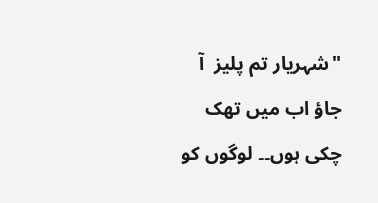"شہریار تم پلیز  آ جاؤ اب میں تھک چکی ہوں۔۔ لوگوں کو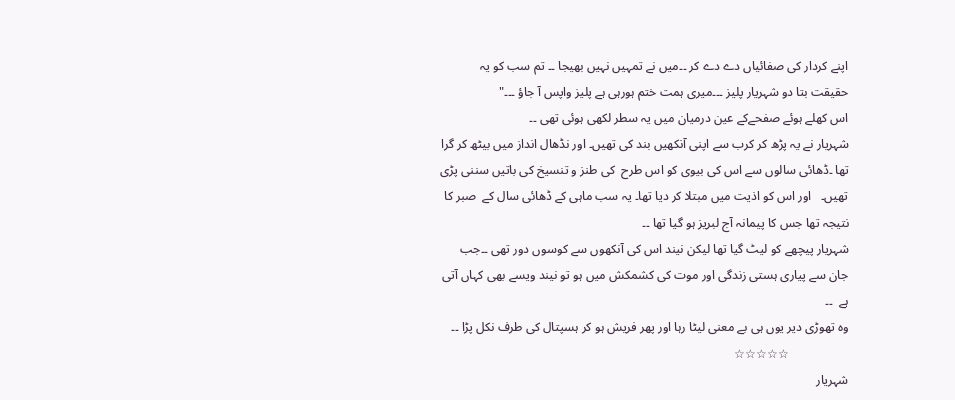اپنے کردار کی صفائیاں دے دے کر ۔۔میں نے تمہیں نہیں بھیجا ۔۔ تم سب کو یہ  حقیقت بتا دو شہریار پلیز ۔۔۔میری ہمت ختم ہورہی ہے پلیز واپس آ جاؤ ۔۔۔"
اس کھلے ہوئے صفحےکے عین درمیان میں یہ سطر لکھی ہوئی تھی ۔۔
شہریار نے یہ پڑھ کر کرب سے اپنی آنکھیں بند کی تھیں۔ اور نڈھال انداز میں بیٹھ کر گرا تھا ۔ڈھائی سالوں سے اس کی بیوی کو اس طرح  کی طنز و تنسیخ کی باتیں سننی پڑی تھیں۔   اور اس کو اذیت میں مبتلا کر دیا تھا۔ یہ سب ماہی کے ڈھائی سال کے  صبر کا نتیجہ تھا جس کا پیمانہ آج لبریز ہو گیا تھا ۔۔
شہریار پیچھے کو لیٹ گیا تھا لیکن نیند اس کی آنکھوں سے کوسوں دور تھی ۔۔جب جان سے پیاری ہستی زندگی اور موت کی کشمکش میں ہو تو نیند ویسے بھی کہاں آتی ہے  ۔۔
وہ تھوڑی دیر یوں ہی بے معنی لیٹا رہا اور پھر فریش ہو کر ہسپتال کی طرف نکل پڑا ۔۔
                   ☆☆☆☆☆
شہریار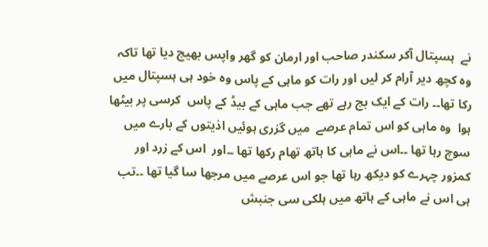نے  ہسپتال آکر سکندر صاحب اور ارمان کو گھر واپس بھیج دیا تھا تاکہ وہ کچھ دیر آرام کر لیں اور رات کو ماہی کے پاس وہ خود ہی ہسپتال میں رکا تھا۔۔ رات کے ایک بج رہے تھے جب ماہی کے بیڈ کے پاس  کرسی پر بیٹھا ہوا  وہ ماہی کو اس تمام عرصے  میں گزری ہوئیں اذیتوں کے بارے میں سوچ رہا تھا ۔۔اس نے ماہی کا ہاتھ تھام رکھا تھا ۔۔اور  اس کے زرد اور کمزور چہرے کو دیکھ رہا تھا جو اس عرصے میں مرجھا سا گیا تھا ۔۔تب ہی اس نے ماہی کے ہاتھ میں ہلکی سی جنبش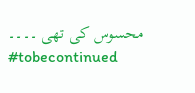محسوس کی تھی ۔۔۔۔
#tobecontinued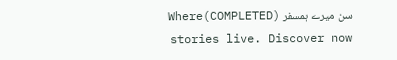سن میرے ہمسفر (COMPLETED)Where stories live. Discover now